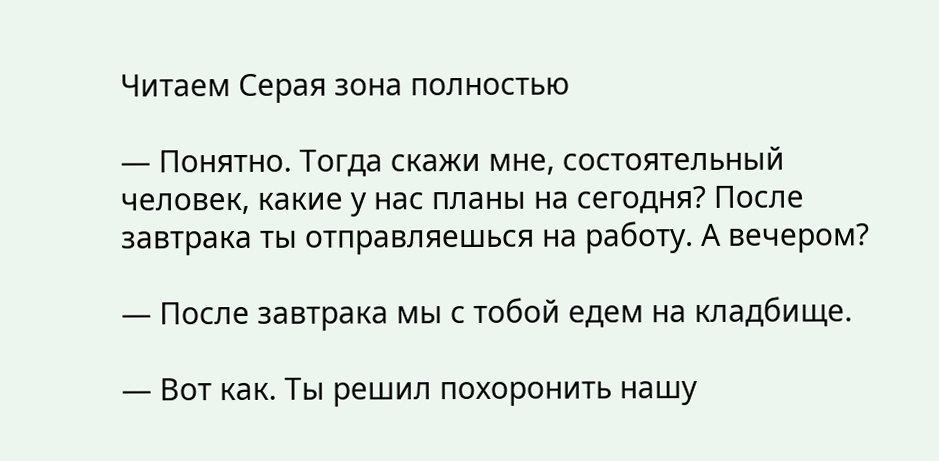Читаем Серая зона полностью

— Понятно. Тогда скажи мне, состоятельный человек, какие у нас планы на сегодня? После завтрака ты отправляешься на работу. А вечером?

— После завтрака мы с тобой едем на кладбище.

— Вот как. Ты решил похоронить нашу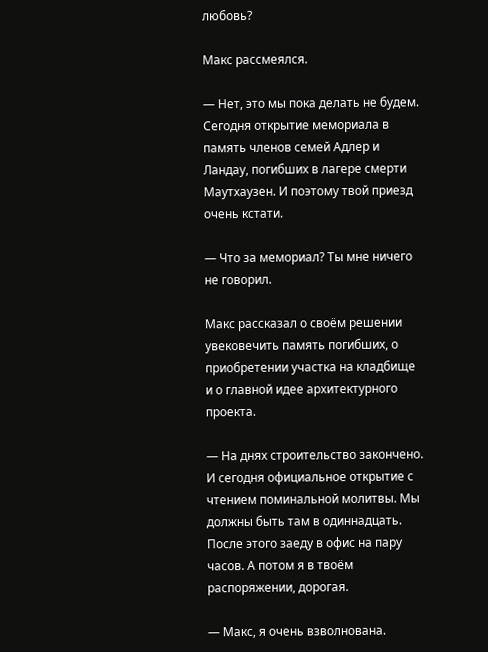любовь?

Макс рассмеялся.

— Нет, это мы пока делать не будем. Сегодня открытие мемориала в память членов семей Адлер и Ландау, погибших в лагере смерти Маутхаузен. И поэтому твой приезд очень кстати.

— Что за мемориал? Ты мне ничего не говорил.

Макс рассказал о своём решении увековечить память погибших, о приобретении участка на кладбище и о главной идее архитектурного проекта.

— На днях строительство закончено. И сегодня официальное открытие с чтением поминальной молитвы. Мы должны быть там в одиннадцать. После этого заеду в офис на пару часов. А потом я в твоём распоряжении, дорогая.

— Макс, я очень взволнована.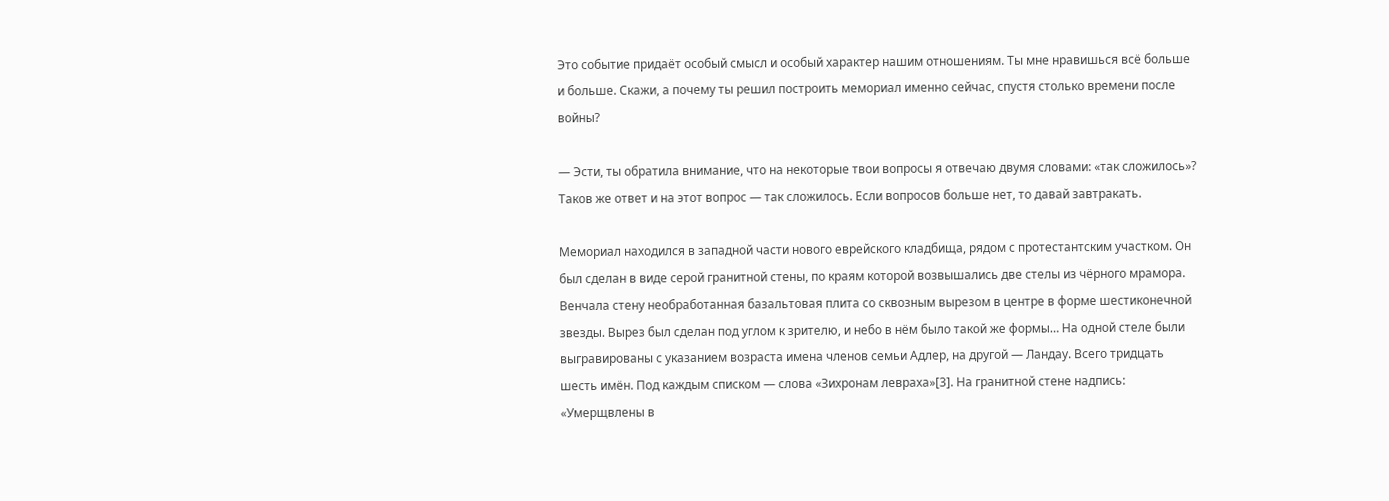Это событие придаёт особый смысл и особый характер нашим отношениям. Ты мне нравишься всё больше и больше. Скажи, а почему ты решил построить мемориал именно сейчас, спустя столько времени после войны?

— Эсти, ты обратила внимание, что на некоторые твои вопросы я отвечаю двумя словами: «так сложилось»? Таков же ответ и на этот вопрос — так сложилось. Если вопросов больше нет, то давай завтракать.

Мемориал находился в западной части нового еврейского кладбища, рядом с протестантским участком. Он был сделан в виде серой гранитной стены, по краям которой возвышались две стелы из чёрного мрамора. Венчала стену необработанная базальтовая плита со сквозным вырезом в центре в форме шестиконечной звезды. Вырез был сделан под углом к зрителю, и небо в нём было такой же формы… На одной стеле были выгравированы с указанием возраста имена членов семьи Адлер, на другой — Ландау. Всего тридцать шесть имён. Под каждым списком — слова «Зихронам левраха»[3]. На гранитной стене надпись: «Умерщвлены в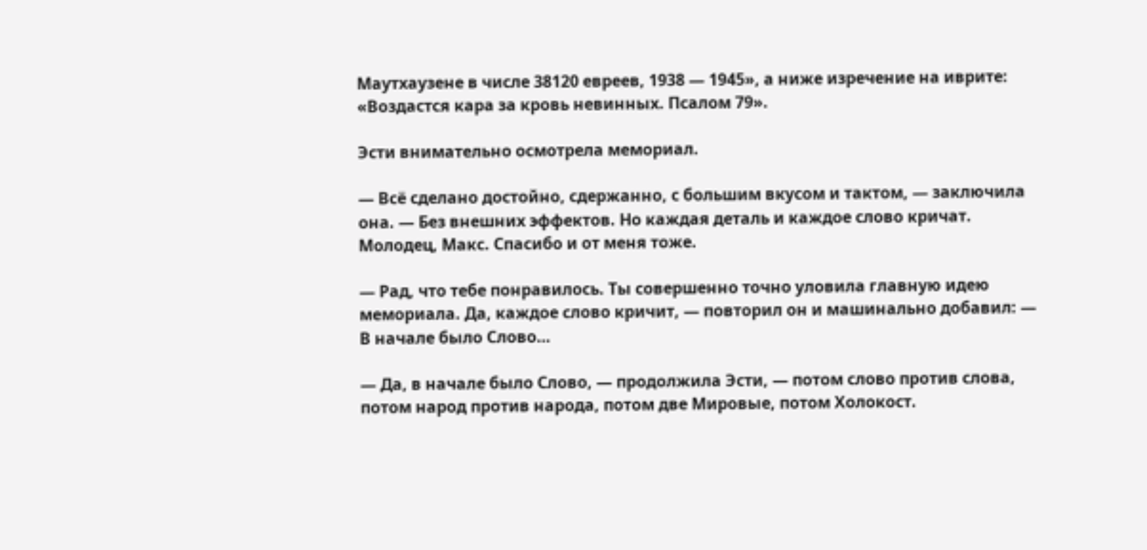Маутхаузене в числе 38120 евреев, 1938 — 1945», а ниже изречение на иврите: «Воздастся кара за кровь невинных. Псалом 79».

Эсти внимательно осмотрела мемориал.

— Всё сделано достойно, сдержанно, с большим вкусом и тактом, — заключила она. — Без внешних эффектов. Но каждая деталь и каждое слово кричат. Молодец, Макс. Спасибо и от меня тоже.

— Рад, что тебе понравилось. Ты совершенно точно уловила главную идею мемориала. Да, каждое слово кричит, — повторил он и машинально добавил: — В начале было Слово…

— Да, в начале было Слово, — продолжила Эсти, — потом слово против слова, потом народ против народа, потом две Мировые, потом Холокост.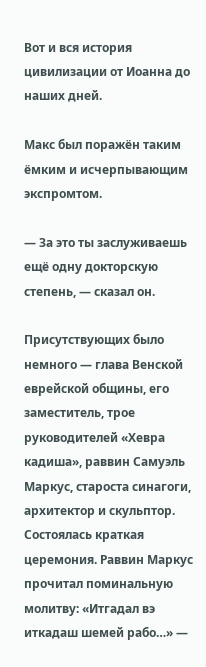Вот и вся история цивилизации от Иоанна до наших дней.

Макс был поражён таким ёмким и исчерпывающим экспромтом.

— За это ты заслуживаешь ещё одну докторскую степень, — сказал он.

Присутствующих было немного — глава Венской еврейской общины, его заместитель, трое руководителей «Хевра кадиша», раввин Самуэль Маркус, староста синагоги, архитектор и скульптор. Состоялась краткая церемония. Раввин Маркус прочитал поминальную молитву: «Итгадал вэ иткадаш шемей рабо…» —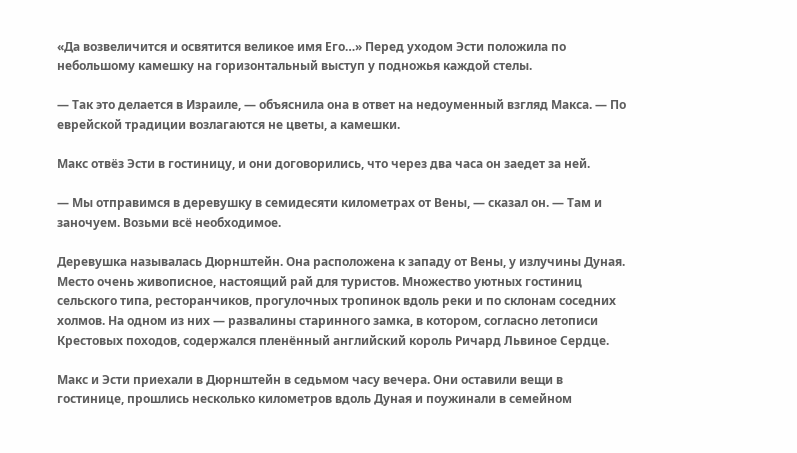«Да возвеличится и освятится великое имя Его…» Перед уходом Эсти положила по небольшому камешку на горизонтальный выступ у подножья каждой стелы.

— Так это делается в Израиле, — объяснила она в ответ на недоуменный взгляд Макса. — По еврейской традиции возлагаются не цветы, а камешки.

Макс отвёз Эсти в гостиницу, и они договорились, что через два часа он заедет за ней.

— Мы отправимся в деревушку в семидесяти километрах от Вены, — сказал он. — Там и заночуем. Возьми всё необходимое.

Деревушка называлась Дюрнштейн. Она расположена к западу от Вены, у излучины Дуная. Место очень живописное, настоящий рай для туристов. Множество уютных гостиниц сельского типа, ресторанчиков, прогулочных тропинок вдоль реки и по склонам соседних холмов. На одном из них — развалины старинного замка, в котором, согласно летописи Крестовых походов, содержался пленённый английский король Ричард Львиное Сердце.

Макс и Эсти приехали в Дюрнштейн в седьмом часу вечера. Они оставили вещи в гостинице, прошлись несколько километров вдоль Дуная и поужинали в семейном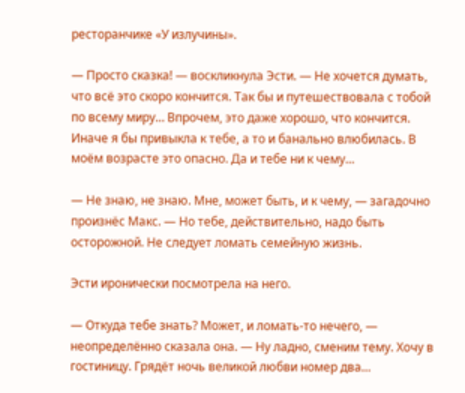ресторанчике «У излучины».

— Просто сказка! — воскликнула Эсти. — Не хочется думать, что всё это скоро кончится. Так бы и путешествовала с тобой по всему миру… Впрочем, это даже хорошо, что кончится. Иначе я бы привыкла к тебе, а то и банально влюбилась. В моём возрасте это опасно. Да и тебе ни к чему…

— Не знаю, не знаю. Мне, может быть, и к чему, — загадочно произнёс Макс. — Но тебе, действительно, надо быть осторожной. Не следует ломать семейную жизнь.

Эсти иронически посмотрела на него.

— Откуда тебе знать? Может, и ломать-то нечего, — неопределённо сказала она. — Ну ладно, сменим тему. Хочу в гостиницу. Грядёт ночь великой любви номер два…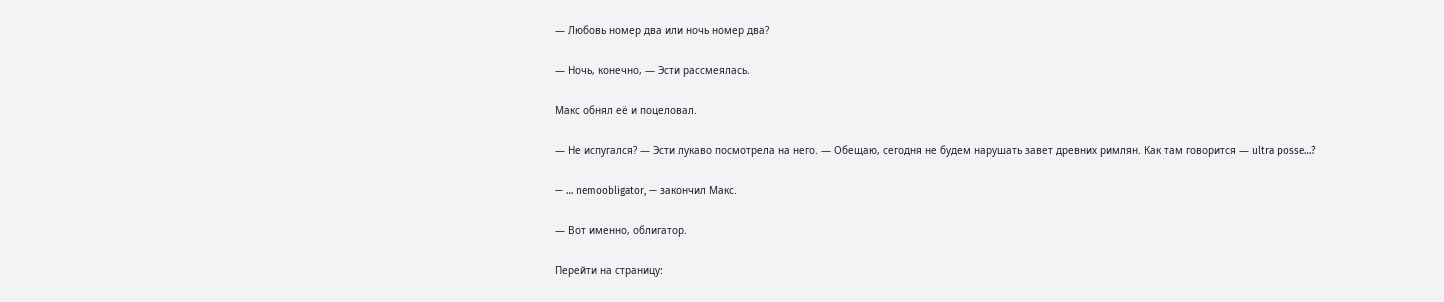— Любовь номер два или ночь номер два?

— Ночь, конечно, — Эсти рассмеялась.

Макс обнял её и поцеловал.

— Не испугался? — Эсти лукаво посмотрела на него. — Обещаю, сегодня не будем нарушать завет древних римлян. Как там говорится — ultra posse…?

— … nemoobligator, — закончил Макс.

— Вот именно, облигатор.

Перейти на страницу: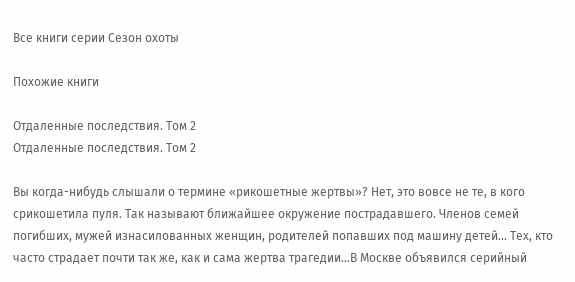Все книги серии Сезон охоты

Похожие книги

Отдаленные последствия. Том 2
Отдаленные последствия. Том 2

Вы когда-нибудь слышали о термине «рикошетные жертвы»? Нет, это вовсе не те, в кого срикошетила пуля. Так называют ближайшее окружение пострадавшего. Членов семей погибших, мужей изнасилованных женщин, родителей попавших под машину детей… Тех, кто часто страдает почти так же, как и сама жертва трагедии…В Москве объявился серийный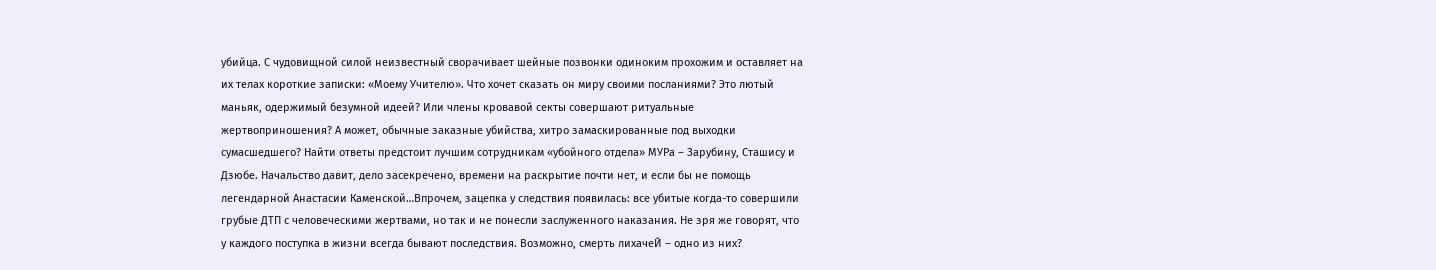убийца. С чудовищной силой неизвестный сворачивает шейные позвонки одиноким прохожим и оставляет на их телах короткие записки: «Моему Учителю». Что хочет сказать он миру своими посланиями? Это лютый маньяк, одержимый безумной идеей? Или члены кровавой секты совершают ритуальные жертвоприношения? А может, обычные заказные убийства, хитро замаскированные под выходки сумасшедшего? Найти ответы предстоит лучшим сотрудникам «убойного отдела» МУРа – Зарубину, Сташису и Дзюбе. Начальство давит, дело засекречено, времени на раскрытие почти нет, и если бы не помощь легендарной Анастасии Каменской…Впрочем, зацепка у следствия появилась: все убитые когда-то совершили грубые ДТП с человеческими жертвами, но так и не понесли заслуженного наказания. Не зря же говорят, что у каждого поступка в жизни всегда бывают последствия. Возможно, смерть лихачеЙ – одно из них?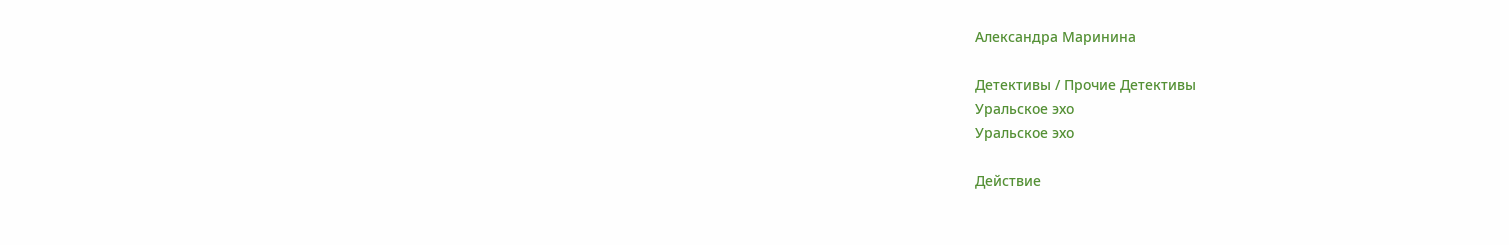Александра Маринина

Детективы / Прочие Детективы
Уральское эхо
Уральское эхо

Действие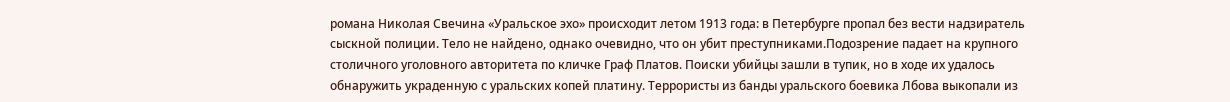романа Николая Свечина «Уральское эхо» происходит летом 1913 года: в Петербурге пропал без вести надзиратель сыскной полиции. Тело не найдено, однако очевидно, что он убит преступниками.Подозрение падает на крупного столичного уголовного авторитета по кличке Граф Платов. Поиски убийцы зашли в тупик, но в ходе их удалось обнаружить украденную с уральских копей платину. Террористы из банды уральского боевика Лбова выкопали из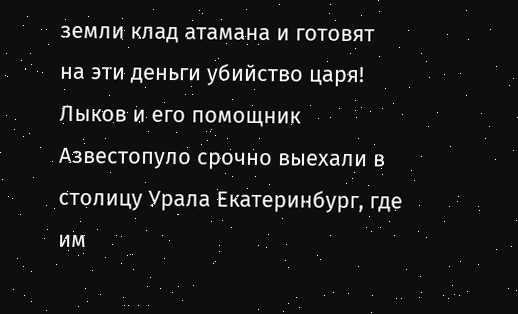земли клад атамана и готовят на эти деньги убийство царя! Лыков и его помощник Азвестопуло срочно выехали в столицу Урала Екатеринбург, где им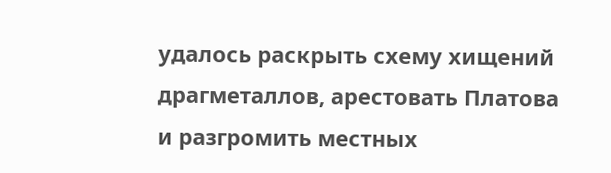удалось раскрыть схему хищений драгметаллов, арестовать Платова и разгромить местных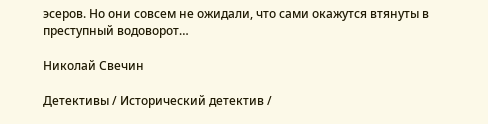эсеров. Но они совсем не ожидали, что сами окажутся втянуты в преступный водоворот…

Николай Свечин

Детективы / Исторический детектив /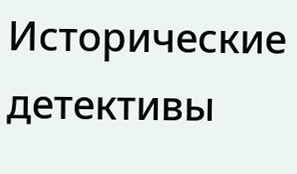Исторические детективы